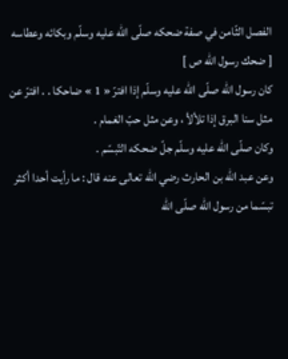الفصل الثّامن في صفة ضحكه صلّى اللّه عليه وسلّم وبكائه وعطاسه
[ ضحك رسول اللّه ص ]
كان رسول اللّه صلّى اللّه عليه وسلّم إذا افترّ « 1 » ضاحكا . . افترّ عن مثل سنا البرق إذا تلألأ ، وعن مثل حبّ الغمام .
وكان صلّى اللّه عليه وسلّم جلّ ضحكه التّبسّم .
وعن عبد اللّه بن الحارث رضي اللّه تعالى عنه قال : ما رأيت أحدا أكثر تبسّما من رسول اللّه صلّى اللّه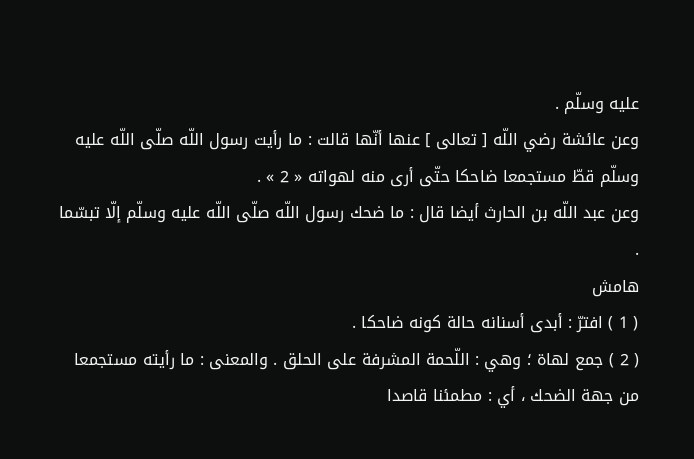عليه وسلّم .
وعن عائشة رضي اللّه [ تعالى ] عنها أنّها قالت : ما رأيت رسول اللّه صلّى اللّه عليه وسلّم قطّ مستجمعا ضاحكا حتّى أرى منه لهواته « 2 » .
وعن عبد اللّه بن الحارث أيضا قال : ما ضحك رسول اللّه صلّى اللّه عليه وسلّم إلّا تبسّما .
هامش
( 1 ) افترّ : أبدى أسنانه حالة كونه ضاحكا .
( 2 ) جمع لهاة ؛ وهي : اللّحمة المشرفة على الحلق . والمعنى : ما رأيته مستجمعا من جهة الضحك ، أي : مطمئنا قاصدا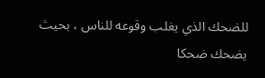للضحك الذي يغلب وقوعه للناس ، بحيث يضحك ضحكا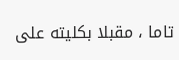تاما ، مقبلا بكليته على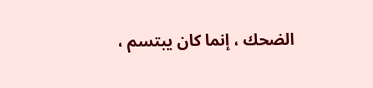الضحك ، إنما كان يبتسم ،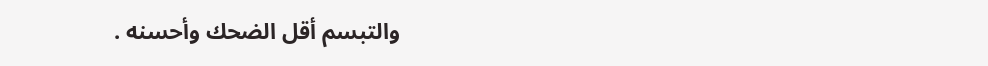والتبسم أقل الضحك وأحسنه .